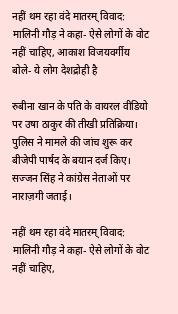नहीं थम रहा वंदे मातरम् विवाद: मालिनी गौड़ ने कहा- ऐसे लोगों के वोट नहीं चाहिए, आकाश विजयवर्गीय बोले- ये लोग देशद्रोही है

रुबीना खान के पति के वायरल वीडियो पर उषा ठाकुर की तीखी प्रतिक्रिया। पुलिस ने मामले की जांच शुरू कर बीजेपी पार्षद के बयान दर्ज किए। सज्जन सिंह ने कांग्रेस नेताओं पर नाराज़गी जताई।

नहीं थम रहा वंदे मातरम् विवाद: मालिनी गौड़ ने कहा- ऐसे लोगों के वोट नहीं चाहिए,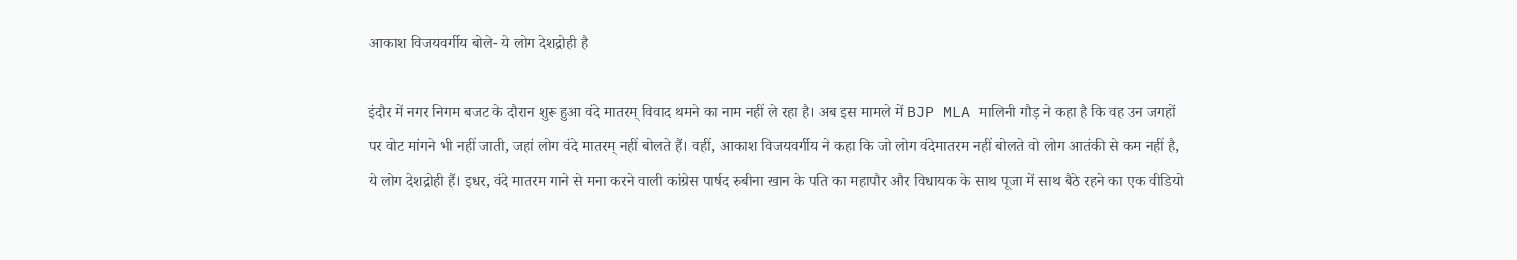आकाश विजयवर्गीय बोले- ये लोग देशद्रोही है

इंदौर में नगर निगम बजट के दौरान शुरू हुआ वंदे मातरम् विवाद थमने का नाम नहीं ले रहा है। अब इस मामले में BJP MLA मालिनी गौड़ ने कहा है कि वह उन जगहों पर वोट मांगने भी नहीं जाती, जहां लोग वंदे मातरम् नहीं बोलते हैं। वहीं, आकाश विजयवर्गीय ने कहा कि जो लोग वंदेमातरम नहीं बोलते वो लोग आतंकी से कम नहीं है, ये लोग देशद्रोही हैं। इधर, वंदे मातरम गाने से मना करने वाली कांग्रेस पार्षद रुबीना खान के पति का महापौर और विधायक के साथ पूजा में साथ बैठे रहने का एक वीडियो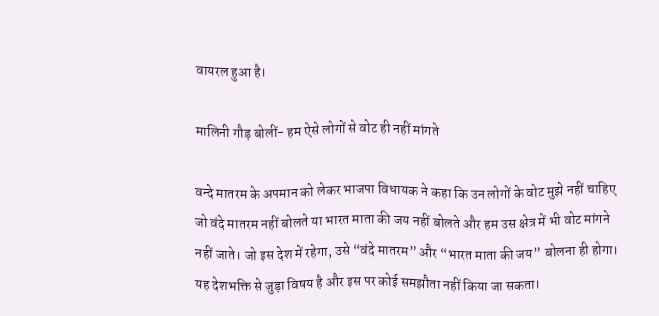वायरल हुआ है।

मालिनी गौड़ बोलीं- हम ऐसे लोगों से वोट ही नहीं मांगते

वन्दे मातरम के अपमान को लेकर भाजपा विधायक ने कहा कि उन लोगों के वोट मुझे नहीं चाहिए जो वंदे मातरम नहीं बोलते या भारत माता की जय नहीं बोलते और हम उस क्षेत्र में भी वोट मांगने नहीं जाते। जो इस देश में रहेगा, उसे “वंदे मातरम” और “भारत माता की जय” बोलना ही होगा। यह देशभक्ति से जुड़ा विषय है और इस पर कोई समझौता नहीं किया जा सकता।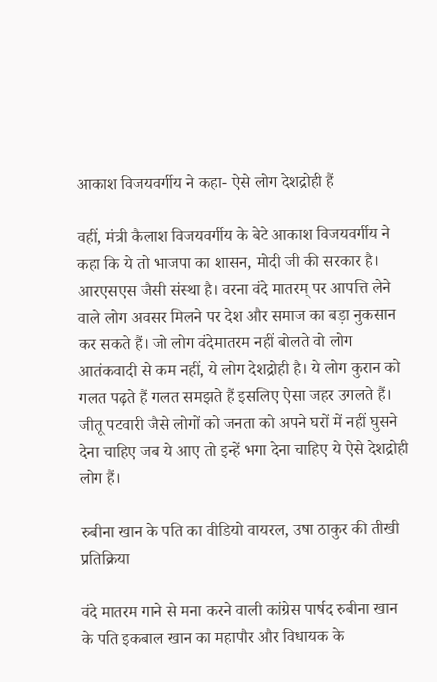आकाश विजयवर्गीय ने कहा- ऐसे लोग देशद्रोही हैं

वहीं, मंत्री कैलाश विजयवर्गीय के बेटे आकाश विजयवर्गीय ने कहा कि ये तो भाजपा का शासन, मोदी जी की सरकार है। आरएसएस जैसी संस्था है। वरना वंदे मातरम् पर आपत्ति लेने वाले लोग अवसर मिलने पर देश और समाज का बड़ा नुकसान कर सकते हैं। जो लोग वंदेमातरम नहीं बोलते वो लोग आतंकवादी से कम नहीं, ये लोग देशद्रोही है। ये लोग कुरान को गलत पढ़ते हैं गलत समझते हैं इसलिए ऐसा जहर उगलते हैं। जीतू पटवारी जैसे लोगों को जनता को अपने घरों में नहीं घुसने देना चाहिए जब ये आए तो इन्हें भगा देना चाहिए ये ऐसे देशद्रोही लोग हैं।

रुबीना खान के पति का वीडियो वायरल, उषा ठाकुर की तीखी प्रतिक्रिया

वंदे मातरम गाने से मना करने वाली कांग्रेस पार्षद रुबीना खान के पति इकबाल खान का महापौर और विधायक के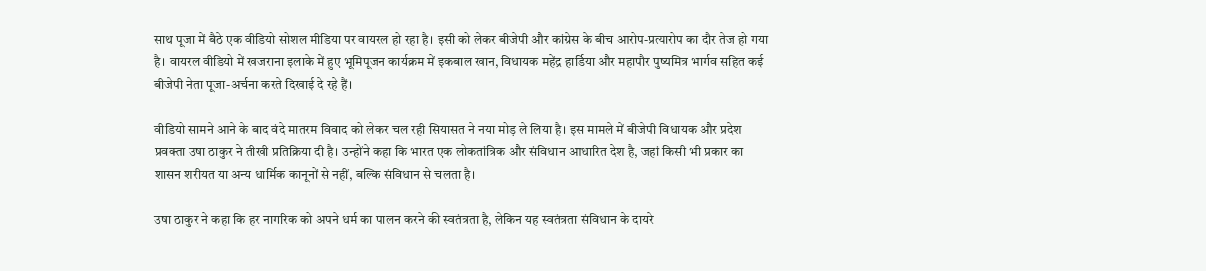साथ पूजा में बैठे एक वीडियो सोशल मीडिया पर वायरल हो रहा है। इसी को लेकर बीजेपी और कांग्रेस के बीच आरोप-प्रत्यारोप का दौर तेज हो गया है। वायरल वीडियो में खजराना इलाके में हुए भूमिपूजन कार्यक्रम में इकबाल खान, विधायक महेंद्र हार्डिया और महापौर पुष्यमित्र भार्गव सहित कई बीजेपी नेता पूजा-अर्चना करते दिखाई दे रहे हैं।

वीडियो सामने आने के बाद वंदे मातरम विवाद को लेकर चल रही सियासत ने नया मोड़ ले लिया है। इस मामले में बीजेपी विधायक और प्रदेश प्रवक्ता उषा ठाकुर ने तीखी प्रतिक्रिया दी है। उन्होंने कहा कि भारत एक लोकतांत्रिक और संविधान आधारित देश है, जहां किसी भी प्रकार का शासन शरीयत या अन्य धार्मिक कानूनों से नहीं, बल्कि संविधान से चलता है।

उषा ठाकुर ने कहा कि हर नागरिक को अपने धर्म का पालन करने की स्वतंत्रता है, लेकिन यह स्वतंत्रता संविधान के दायरे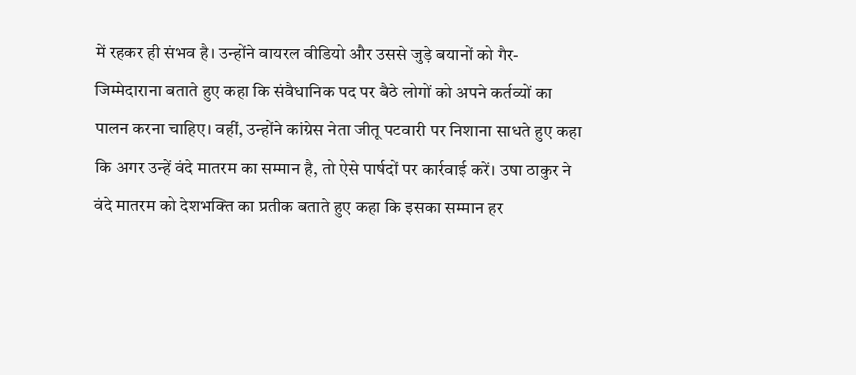में रहकर ही संभव है। उन्होंने वायरल वीडियो और उससे जुड़े बयानों को गैर-जिम्मेदाराना बताते हुए कहा कि संवैधानिक पद पर बैठे लोगों को अपने कर्तव्यों का पालन करना चाहिए। वहीं, उन्होंने कांग्रेस नेता जीतू पटवारी पर निशाना साधते हुए कहा कि अगर उन्हें वंदे मातरम का सम्मान है, तो ऐसे पार्षदों पर कार्रवाई करें। उषा ठाकुर ने वंदे मातरम को देशभक्ति का प्रतीक बताते हुए कहा कि इसका सम्मान हर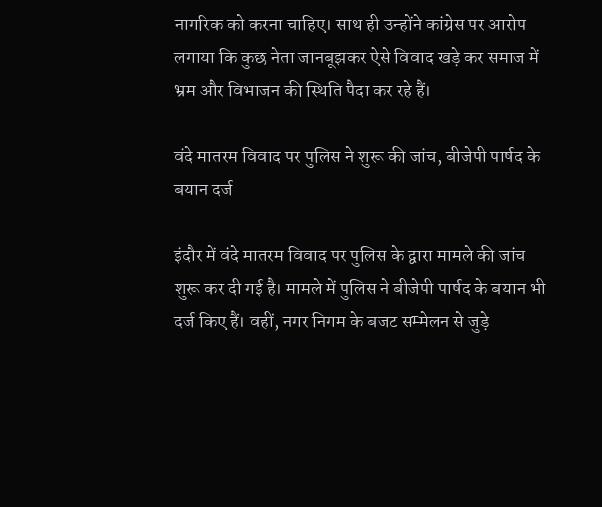नागरिक को करना चाहिए। साथ ही उन्होंने कांग्रेस पर आरोप लगाया कि कुछ नेता जानबूझकर ऐसे विवाद खड़े कर समाज में भ्रम और विभाजन की स्थिति पैदा कर रहे हैं।

वंदे मातरम विवाद पर पुलिस ने शुरू की जांच, बीजेपी पार्षद के बयान दर्ज

इंदौर में वंदे मातरम विवाद पर पुलिस के द्वारा मामले की जांच शुरू कर दी गई है। मामले में पुलिस ने बीजेपी पार्षद के बयान भी दर्ज किए हैं। वहीं, नगर निगम के बजट सम्मेलन से जुड़े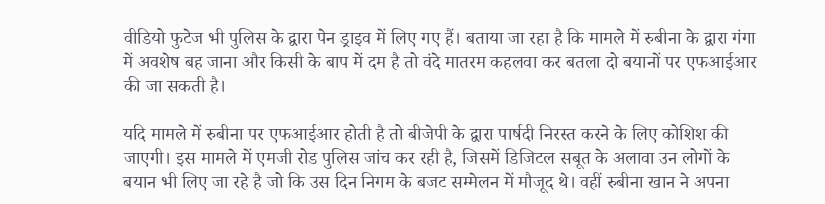वीडियो फुटेज भी पुलिस के द्वारा पेन ड्राइव में लिए गए हैं। बताया जा रहा है कि मामले में रुबीना के द्वारा गंगा में अवशेष बह जाना और किसी के बाप में दम है तो वंदे मातरम कहलवा कर बतला दो बयानों पर एफआईआर की जा सकती है।

यदि मामले में रुबीना पर एफआईआर होती है तो बीजेपी के द्वारा पार्षदी निरस्त करने के लिए कोशिश की जाएगी। इस मामले में एमजी रोड पुलिस जांच कर रही है, जिसमें डिजिटल सबूत के अलावा उन लोगों के बयान भी लिए जा रहे है जो कि उस दिन निगम के बजट सम्मेलन में मौजूद थे। वहीं रुबीना खान ने अपना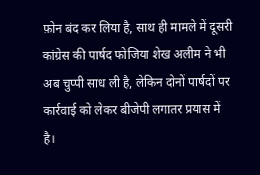फ़ोन बंद कर लिया है, साथ ही मामले में दूसरी कांग्रेस की पार्षद फोजिया शेख अलीम ने भी अब चुप्पी साध ली है, लेकिन दोनों पार्षदों पर कार्रवाई को लेकर बीजेपी लगातर प्रयास में है।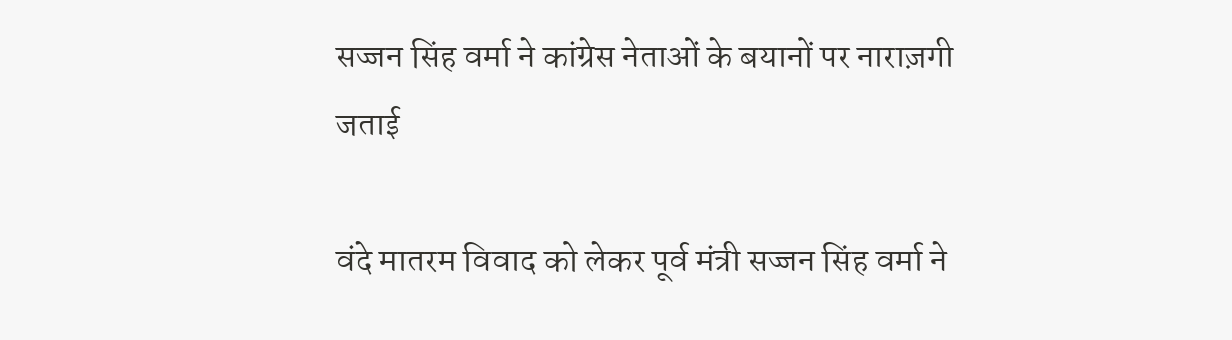सज्जन सिंह वर्मा ने कांग्रेस नेताओं के बयानों पर नाराज़गी जताई

वंदे मातरम विवाद को लेकर पूर्व मंत्री सज्जन सिंह वर्मा ने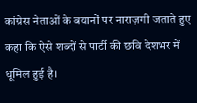कांग्रेस नेताओं के बयानों पर नाराज़गी जताते हुए कहा कि ऐसे शब्दों से पार्टी की छवि देशभर में धूमिल हुई है।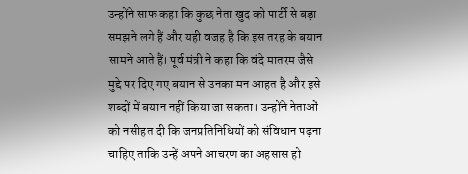उन्होंने साफ कहा कि कुछ नेता खुद को पार्टी से बड़ा समझने लगे हैं और यही वजह है कि इस तरह के बयान सामने आते हैं। पूर्व मंत्री ने कहा कि वंदे मातरम जैसे मुद्दे पर दिए गए बयान से उनका मन आहत है और इसे शब्दों में बयान नहीं किया जा सकता। उन्होंने नेताओं को नसीहत दी कि जनप्रतिनिधियों को संविधान पढ़ना चाहिए ताकि उन्हें अपने आचरण का अहसास हो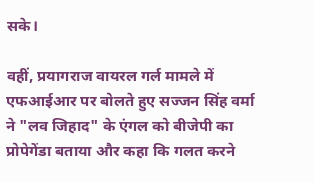सके।

वहीं, प्रयागराज वायरल गर्ल मामले में एफआईआर पर बोलते हुए सज्जन सिंह वर्मा ने "लव जिहाद" के एंगल को बीजेपी का प्रोपेगेंडा बताया और कहा कि गलत करने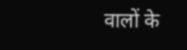वालों के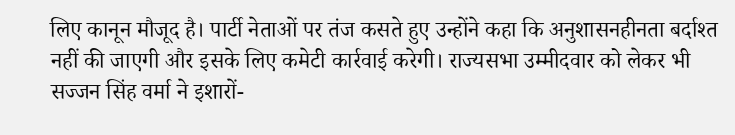लिए कानून मौजूद है। पार्टी नेताओं पर तंज कसते हुए उन्होंने कहा कि अनुशासनहीनता बर्दाश्त नहीं की जाएगी और इसके लिए कमेटी कार्रवाई करेगी। राज्यसभा उम्मीदवार को लेकर भी सज्जन सिंह वर्मा ने इशारों-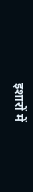इशारों में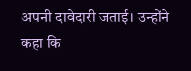अपनी दावेदारी जताई। उन्होंने कहा कि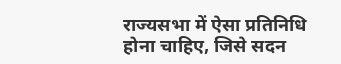राज्यसभा में ऐसा प्रतिनिधि होना चाहिए, जिसे सदन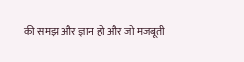की समझ और ज्ञान हो और जो मजबूती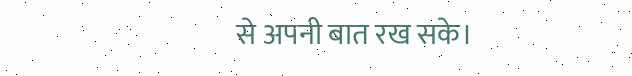से अपनी बात रख सके।